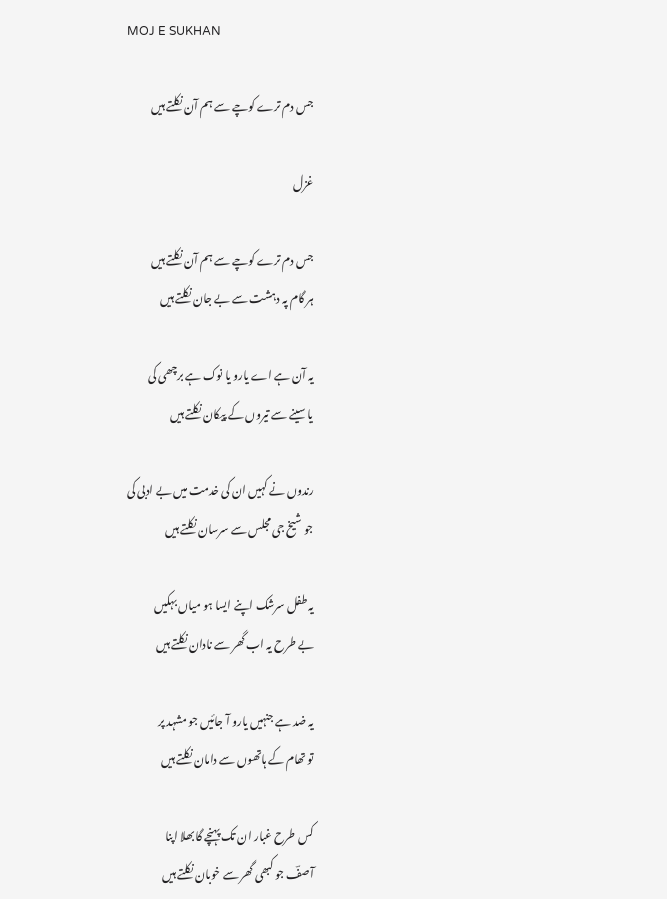MOJ E SUKHAN

جس دم ترے کوچے سے ہم آن نکلتے ہیں

غزل

جس دم ترے کوچے سے ہم آن نکلتے ہیں
ہر گام پہ دہشت سے بے جان نکلتے ہیں

یہ آن ہے اے یارو یا نوک ہے برچھی کی
یا سینے سے تیروں کے پیکان نکلتے ہیں

رندوں نے کہیں ان کی خدمت میں بے ادبی کی
جو شیخ جی مجلس سے سرسان نکلتے ہیں

یہ طفل سرشک اپنے ایسا ہو میاں بہکیں
بے طرح یہ اب گھر سے نادان نکلتے ہیں

یہ ضد ہے جنہیں یارو آ جائیں جو مشہد پر
تو تھام کے ہاتھوں سے دامان نکلتے ہیں

کس طرح غبار ان تک پہنچے گا بھلا اپنا
آصفؔ جو کبھی گھر سے خوبان نکلتے ہیں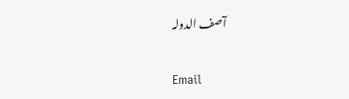آصف الدولہ

Email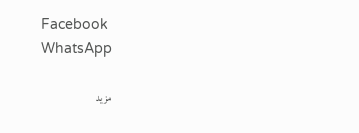Facebook
WhatsApp

مزید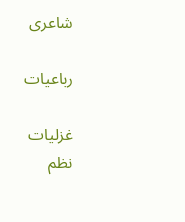شاعری

رباعیات

غزلیات
نظم